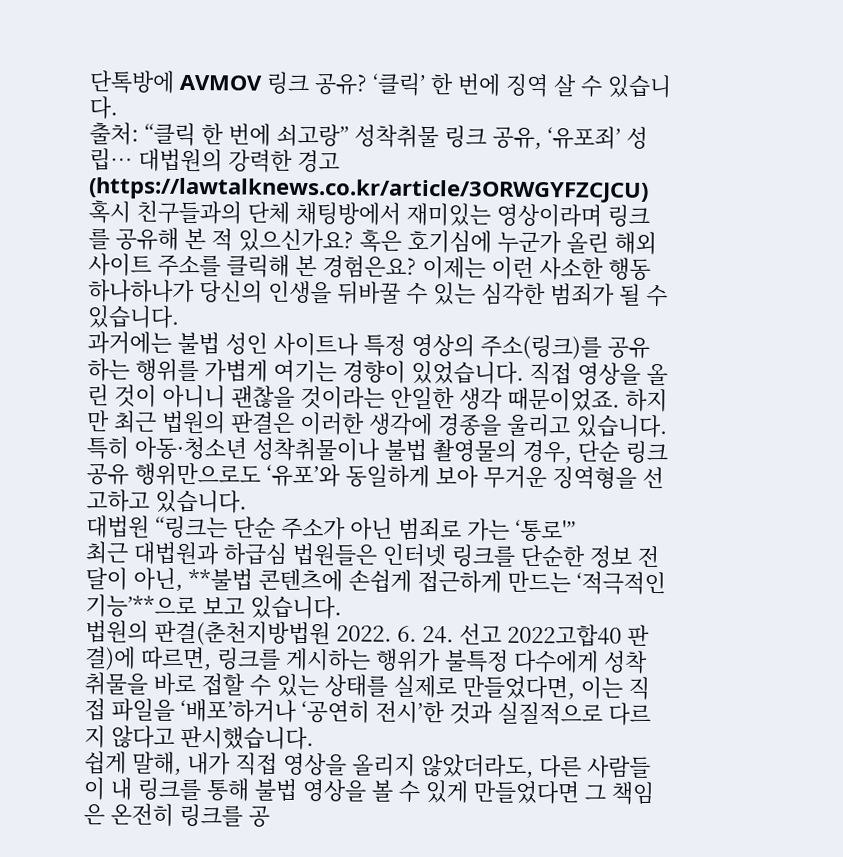단톡방에 AVMOV 링크 공유? ‘클릭’ 한 번에 징역 살 수 있습니다.
출처: “클릭 한 번에 쇠고랑” 성착취물 링크 공유, ‘유포죄’ 성립… 대법원의 강력한 경고
(https://lawtalknews.co.kr/article/3ORWGYFZCJCU)
혹시 친구들과의 단체 채팅방에서 재미있는 영상이라며 링크를 공유해 본 적 있으신가요? 혹은 호기심에 누군가 올린 해외 사이트 주소를 클릭해 본 경험은요? 이제는 이런 사소한 행동 하나하나가 당신의 인생을 뒤바꿀 수 있는 심각한 범죄가 될 수 있습니다.
과거에는 불법 성인 사이트나 특정 영상의 주소(링크)를 공유하는 행위를 가볍게 여기는 경향이 있었습니다. 직접 영상을 올린 것이 아니니 괜찮을 것이라는 안일한 생각 때문이었죠. 하지만 최근 법원의 판결은 이러한 생각에 경종을 울리고 있습니다. 특히 아동·청소년 성착취물이나 불법 촬영물의 경우, 단순 링크공유 행위만으로도 ‘유포’와 동일하게 보아 무거운 징역형을 선고하고 있습니다.
대법원 “링크는 단순 주소가 아닌 범죄로 가는 ‘통로'”
최근 대법원과 하급심 법원들은 인터넷 링크를 단순한 정보 전달이 아닌, **불법 콘텐츠에 손쉽게 접근하게 만드는 ‘적극적인 기능’**으로 보고 있습니다.
법원의 판결(춘천지방법원 2022. 6. 24. 선고 2022고합40 판결)에 따르면, 링크를 게시하는 행위가 불특정 다수에게 성착취물을 바로 접할 수 있는 상태를 실제로 만들었다면, 이는 직접 파일을 ‘배포’하거나 ‘공연히 전시’한 것과 실질적으로 다르지 않다고 판시했습니다.
쉽게 말해, 내가 직접 영상을 올리지 않았더라도, 다른 사람들이 내 링크를 통해 불법 영상을 볼 수 있게 만들었다면 그 책임은 온전히 링크를 공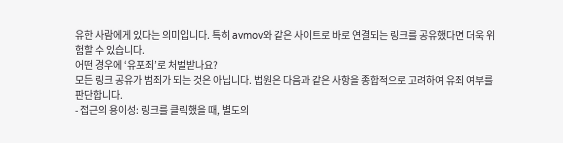유한 사람에게 있다는 의미입니다. 특히 avmov와 같은 사이트로 바로 연결되는 링크를 공유했다면 더욱 위험할 수 있습니다.
어떤 경우에 ‘유포죄’로 처벌받나요?
모든 링크 공유가 범죄가 되는 것은 아닙니다. 법원은 다음과 같은 사항을 종합적으로 고려하여 유죄 여부를 판단합니다.
- 접근의 용이성: 링크를 클릭했을 때, 별도의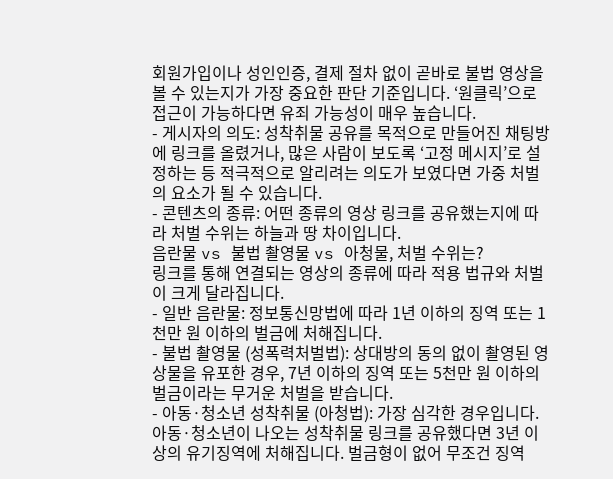회원가입이나 성인인증, 결제 절차 없이 곧바로 불법 영상을 볼 수 있는지가 가장 중요한 판단 기준입니다. ‘원클릭’으로 접근이 가능하다면 유죄 가능성이 매우 높습니다.
- 게시자의 의도: 성착취물 공유를 목적으로 만들어진 채팅방에 링크를 올렸거나, 많은 사람이 보도록 ‘고정 메시지’로 설정하는 등 적극적으로 알리려는 의도가 보였다면 가중 처벌의 요소가 될 수 있습니다.
- 콘텐츠의 종류: 어떤 종류의 영상 링크를 공유했는지에 따라 처벌 수위는 하늘과 땅 차이입니다.
음란물 vs 불법 촬영물 vs 아청물, 처벌 수위는?
링크를 통해 연결되는 영상의 종류에 따라 적용 법규와 처벌이 크게 달라집니다.
- 일반 음란물: 정보통신망법에 따라 1년 이하의 징역 또는 1천만 원 이하의 벌금에 처해집니다.
- 불법 촬영물 (성폭력처벌법): 상대방의 동의 없이 촬영된 영상물을 유포한 경우, 7년 이하의 징역 또는 5천만 원 이하의 벌금이라는 무거운 처벌을 받습니다.
- 아동·청소년 성착취물 (아청법): 가장 심각한 경우입니다. 아동·청소년이 나오는 성착취물 링크를 공유했다면 3년 이상의 유기징역에 처해집니다. 벌금형이 없어 무조건 징역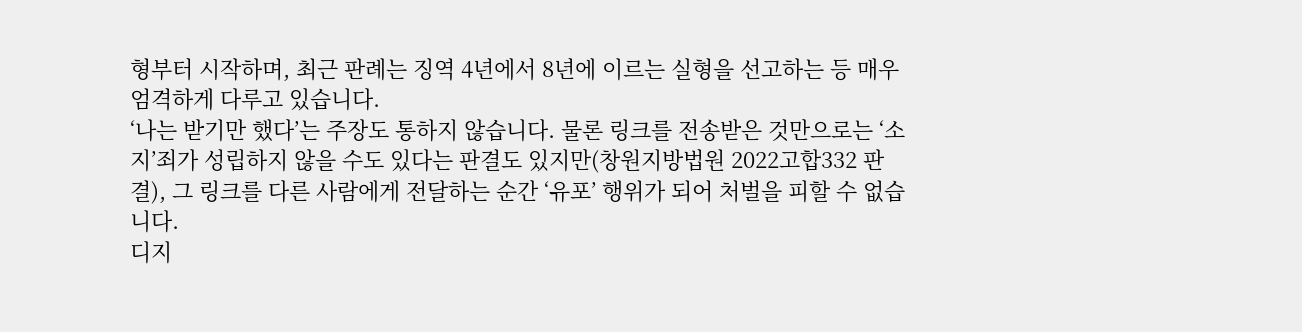형부터 시작하며, 최근 판례는 징역 4년에서 8년에 이르는 실형을 선고하는 등 매우 엄격하게 다루고 있습니다.
‘나는 받기만 했다’는 주장도 통하지 않습니다. 물론 링크를 전송받은 것만으로는 ‘소지’죄가 성립하지 않을 수도 있다는 판결도 있지만(창원지방법원 2022고합332 판결), 그 링크를 다른 사람에게 전달하는 순간 ‘유포’ 행위가 되어 처벌을 피할 수 없습니다.
디지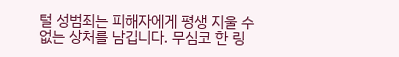털 성범죄는 피해자에게 평생 지울 수 없는 상처를 남깁니다. 무심코 한 링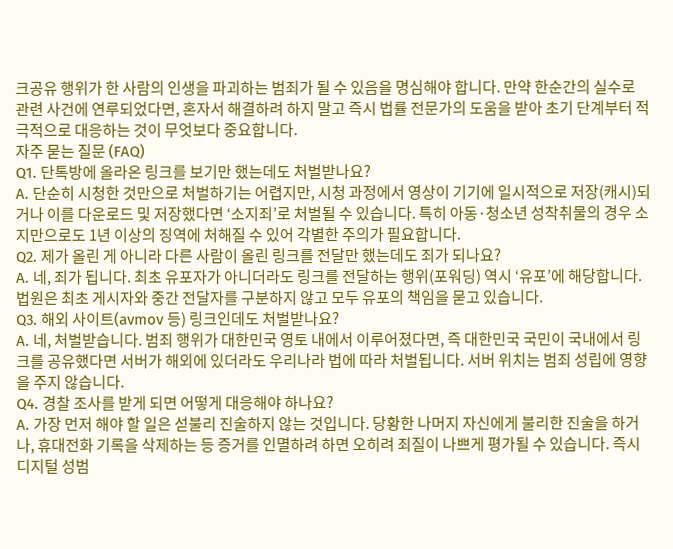크공유 행위가 한 사람의 인생을 파괴하는 범죄가 될 수 있음을 명심해야 합니다. 만약 한순간의 실수로 관련 사건에 연루되었다면, 혼자서 해결하려 하지 말고 즉시 법률 전문가의 도움을 받아 초기 단계부터 적극적으로 대응하는 것이 무엇보다 중요합니다.
자주 묻는 질문 (FAQ)
Q1. 단톡방에 올라온 링크를 보기만 했는데도 처벌받나요?
A. 단순히 시청한 것만으로 처벌하기는 어렵지만, 시청 과정에서 영상이 기기에 일시적으로 저장(캐시)되거나 이를 다운로드 및 저장했다면 ‘소지죄’로 처벌될 수 있습니다. 특히 아동·청소년 성착취물의 경우 소지만으로도 1년 이상의 징역에 처해질 수 있어 각별한 주의가 필요합니다.
Q2. 제가 올린 게 아니라 다른 사람이 올린 링크를 전달만 했는데도 죄가 되나요?
A. 네, 죄가 됩니다. 최초 유포자가 아니더라도 링크를 전달하는 행위(포워딩) 역시 ‘유포’에 해당합니다. 법원은 최초 게시자와 중간 전달자를 구분하지 않고 모두 유포의 책임을 묻고 있습니다.
Q3. 해외 사이트(avmov 등) 링크인데도 처벌받나요?
A. 네, 처벌받습니다. 범죄 행위가 대한민국 영토 내에서 이루어졌다면, 즉 대한민국 국민이 국내에서 링크를 공유했다면 서버가 해외에 있더라도 우리나라 법에 따라 처벌됩니다. 서버 위치는 범죄 성립에 영향을 주지 않습니다.
Q4. 경찰 조사를 받게 되면 어떻게 대응해야 하나요?
A. 가장 먼저 해야 할 일은 섣불리 진술하지 않는 것입니다. 당황한 나머지 자신에게 불리한 진술을 하거나, 휴대전화 기록을 삭제하는 등 증거를 인멸하려 하면 오히려 죄질이 나쁘게 평가될 수 있습니다. 즉시 디지털 성범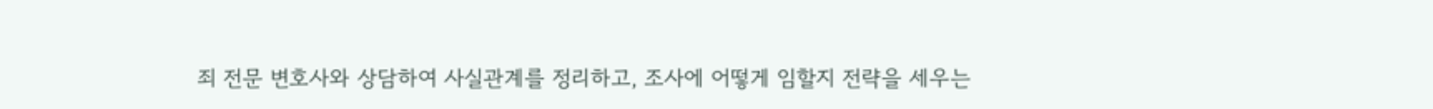죄 전문 변호사와 상담하여 사실관계를 정리하고, 조사에 어떻게 임할지 전략을 세우는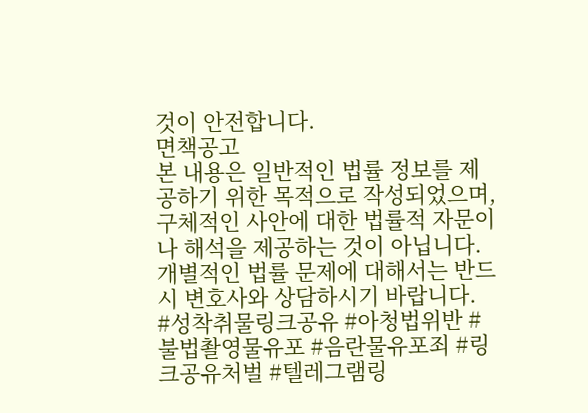것이 안전합니다.
면책공고
본 내용은 일반적인 법률 정보를 제공하기 위한 목적으로 작성되었으며, 구체적인 사안에 대한 법률적 자문이나 해석을 제공하는 것이 아닙니다. 개별적인 법률 문제에 대해서는 반드시 변호사와 상담하시기 바랍니다.
#성착취물링크공유 #아청법위반 #불법촬영물유포 #음란물유포죄 #링크공유처벌 #텔레그램링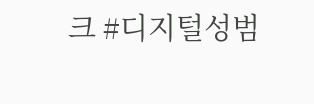크 #디지털성범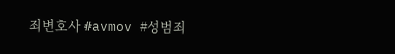죄변호사 #avmov #성범죄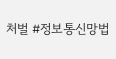처벌 #정보통신망법